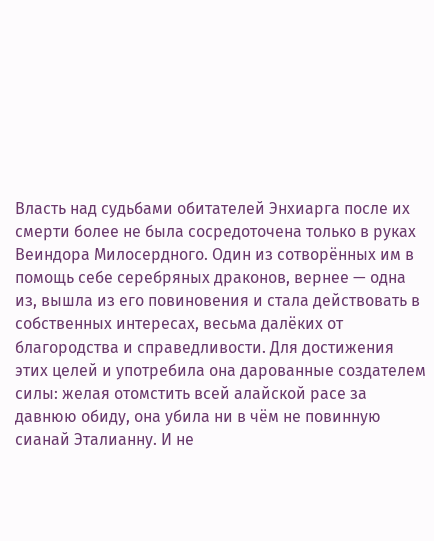Власть над судьбами обитателей Энхиарга после их смерти более не была сосредоточена только в руках Веиндора Милосердного. Один из сотворённых им в помощь себе серебряных драконов, вернее — одна из, вышла из его повиновения и стала действовать в собственных интересах, весьма далёких от благородства и справедливости. Для достижения этих целей и употребила она дарованные создателем силы: желая отомстить всей алайской расе за давнюю обиду, она убила ни в чём не повинную сианай Эталианну. И не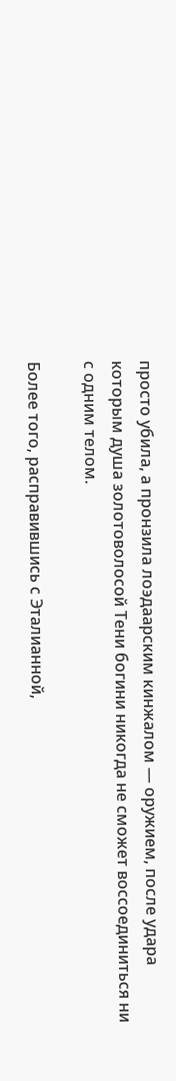просто убила, а пронзила лоэдаарским кинжалом — оружием, после удара которым душа золотоволосой Тени богини никогда не сможет воссоединиться ни с одним телом.

Более того, расправившись с Эталианной,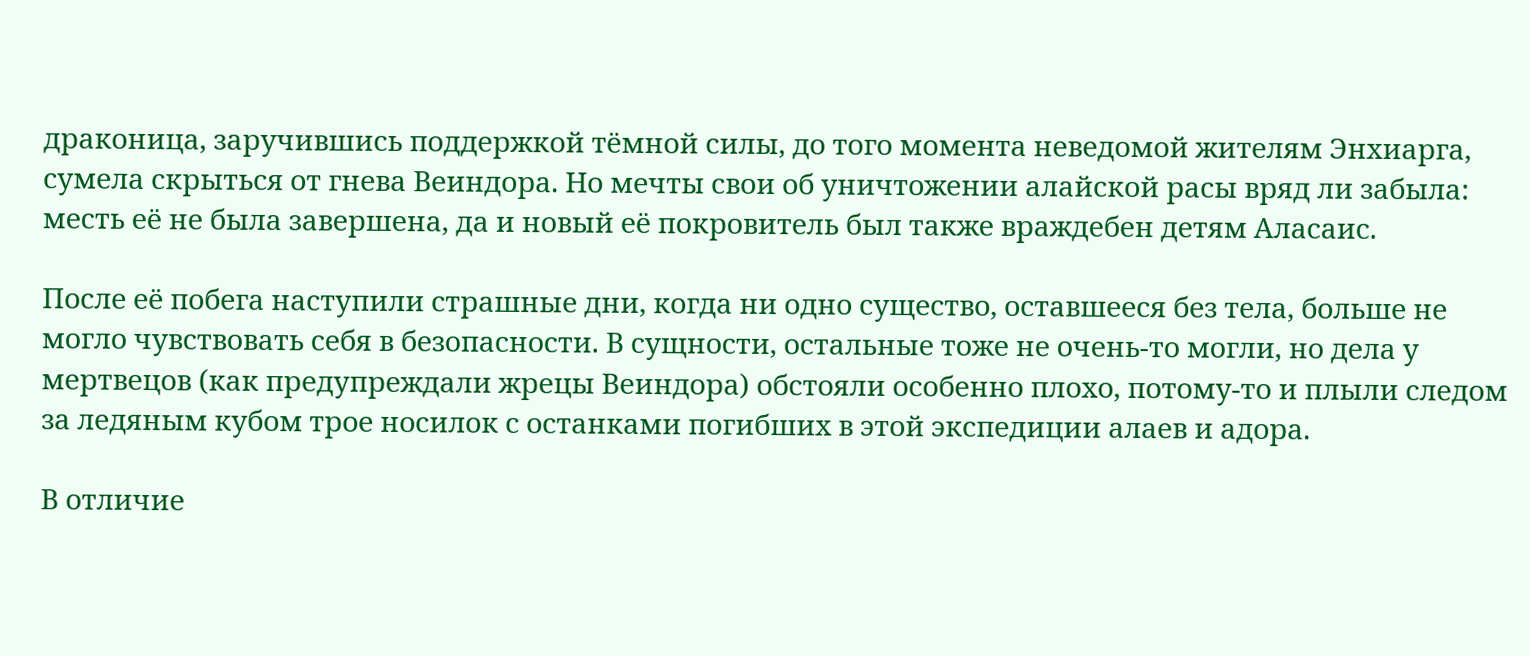драконица, заручившись поддержкой тёмной силы, до того момента неведомой жителям Энхиарга, сумела скрыться от гнева Веиндора. Но мечты свои об уничтожении алайской расы вряд ли забыла: месть её не была завершена, да и новый её покровитель был также враждебен детям Аласаис.

После её побега наступили страшные дни, когда ни одно существо, оставшееся без тела, больше не могло чувствовать себя в безопасности. В сущности, остальные тоже не очень-то могли, но дела у мертвецов (как предупреждали жрецы Веиндора) обстояли особенно плохо, потому-то и плыли следом за ледяным кубом трое носилок с останками погибших в этой экспедиции алаев и адора.

В отличие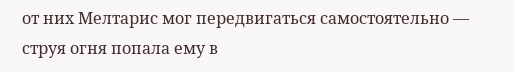от них Мелтарис мог передвигаться самостоятельно — струя огня попала ему в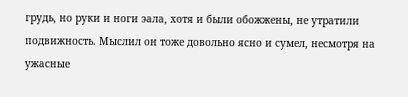грудь, но руки и ноги эала, хотя и были обожжены, не утратили подвижность. Мыслил он тоже довольно ясно и сумел, несмотря на ужасные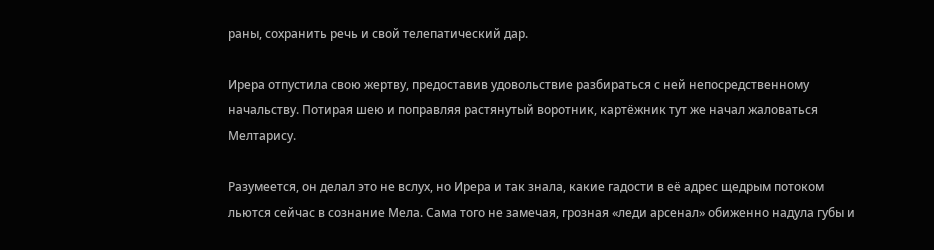раны, сохранить речь и свой телепатический дар.

Ирера отпустила свою жертву, предоставив удовольствие разбираться с ней непосредственному начальству. Потирая шею и поправляя растянутый воротник, картёжник тут же начал жаловаться Мелтарису.

Разумеется, он делал это не вслух, но Ирера и так знала, какие гадости в её адрес щедрым потоком льются сейчас в сознание Мела. Сама того не замечая, грозная «леди арсенал» обиженно надула губы и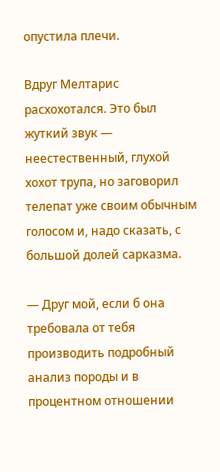опустила плечи.

Вдруг Мелтарис расхохотался. Это был жуткий звук — неестественный, глухой хохот трупа, но заговорил телепат уже своим обычным голосом и, надо сказать, с большой долей сарказма.

— Друг мой, если б она требовала от тебя производить подробный анализ породы и в процентном отношении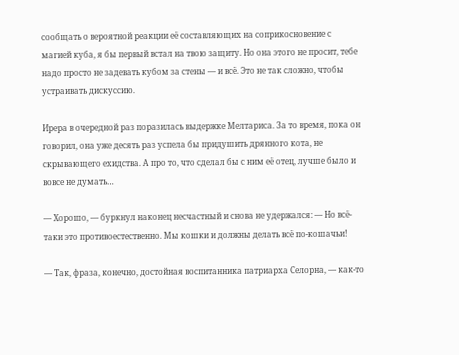сообщать о вероятной реакции её составляющих на соприкосновение с магией куба, я бы первый встал на твою защиту. Но она этого не просит, тебе надо просто не задевать кубом за стены — и всё. Это не так сложно, чтобы устраивать дискуссию.

Ирера в очередной раз поразилась выдержке Мелтариса. За то время, пока он говорил, она уже десять раз успела бы придушить дрянного кота, не скрывающего ехидства. А про то, что сделал бы с ним её отец, лучше было и вовсе не думать…

— Хорошо, — буркнул наконец несчастный и снова не удержался: — Но всё-таки это противоестественно. Мы кошки и должны делать всё по-кошачьи!

— Так, фраза, конечно, достойная воспитанника патриарха Селорна, — как-то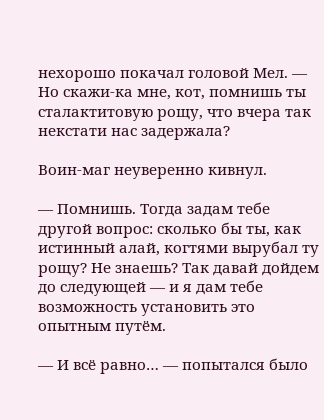нехорошо покачал головой Мел. — Но скажи-ка мне, кот, помнишь ты сталактитовую рощу, что вчера так некстати нас задержала?

Воин-маг неуверенно кивнул.

— Помнишь. Тогда задам тебе другой вопрос: сколько бы ты, как истинный алай, когтями вырубал ту рощу? Не знаешь? Так давай дойдем до следующей — и я дам тебе возможность установить это опытным путём.

— И всё равно… — попытался было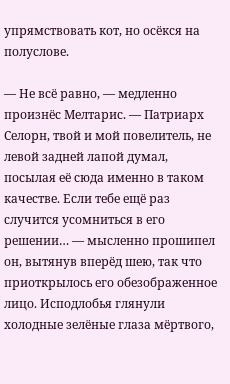упрямствовать кот, но осёкся на полуслове.

— Не всё равно, — медленно произнёс Мелтарис. — Патриарх Селорн, твой и мой повелитель, не левой задней лапой думал, посылая её сюда именно в таком качестве. Если тебе ещё раз случится усомниться в его решении… — мысленно прошипел он, вытянув вперёд шею, так что приоткрылось его обезображенное лицо. Исподлобья глянули холодные зелёные глаза мёртвого,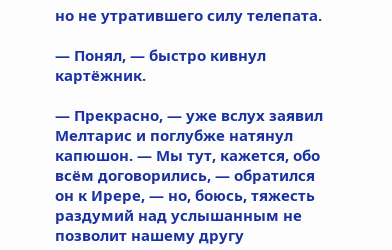но не утратившего силу телепата.

— Понял, — быстро кивнул картёжник.

— Прекрасно, — уже вслух заявил Мелтарис и поглубже натянул капюшон. — Мы тут, кажется, обо всём договорились, — обратился он к Ирере, — но, боюсь, тяжесть раздумий над услышанным не позволит нашему другу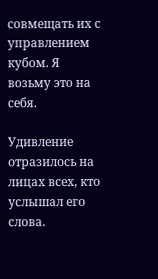совмещать их с управлением кубом. Я возьму это на себя.

Удивление отразилось на лицах всех, кто услышал его слова.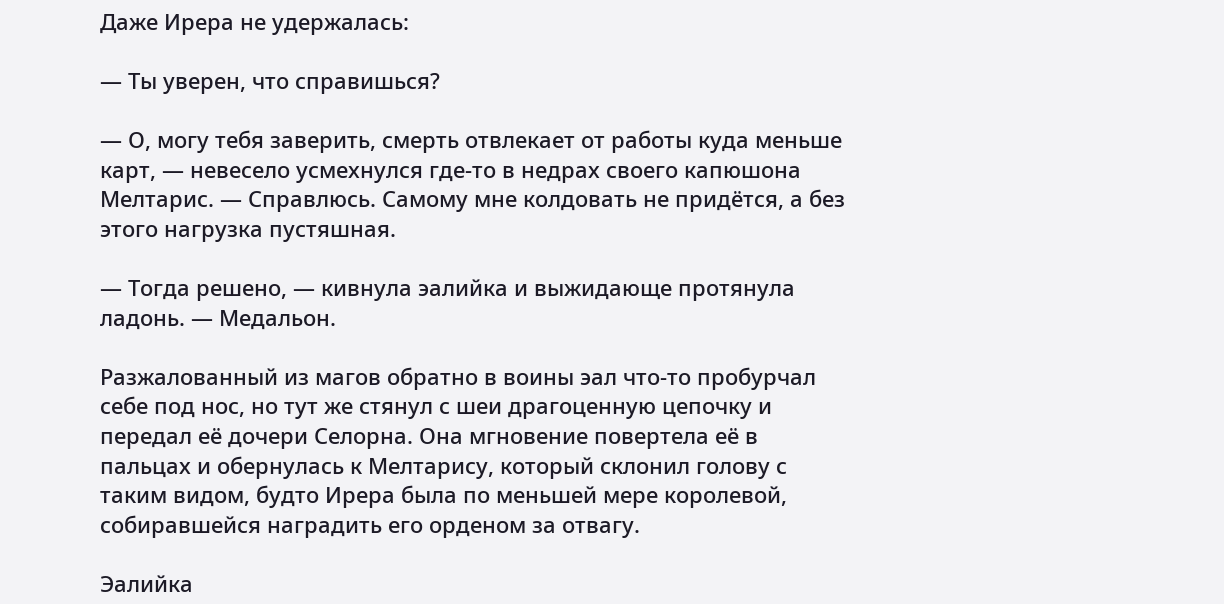Даже Ирера не удержалась:

— Ты уверен, что справишься?

— О, могу тебя заверить, смерть отвлекает от работы куда меньше карт, — невесело усмехнулся где-то в недрах своего капюшона Мелтарис. — Справлюсь. Самому мне колдовать не придётся, а без этого нагрузка пустяшная.

— Тогда решено, — кивнула эалийка и выжидающе протянула ладонь. — Медальон.

Разжалованный из магов обратно в воины эал что-то пробурчал себе под нос, но тут же стянул с шеи драгоценную цепочку и передал её дочери Селорна. Она мгновение повертела её в пальцах и обернулась к Мелтарису, который склонил голову с таким видом, будто Ирера была по меньшей мере королевой, собиравшейся наградить его орденом за отвагу.

Эалийка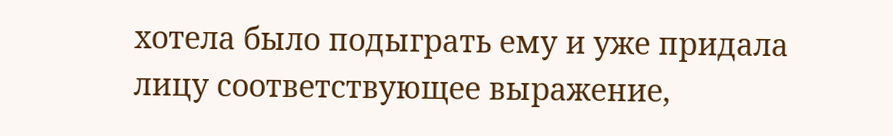хотела было подыграть ему и уже придала лицу соответствующее выражение,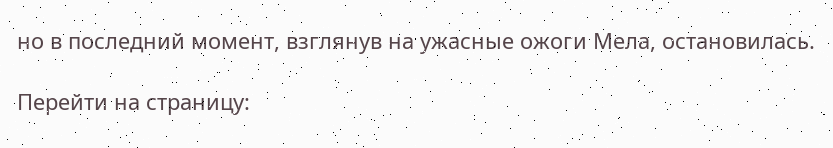но в последний момент, взглянув на ужасные ожоги Мела, остановилась.

Перейти на страницу: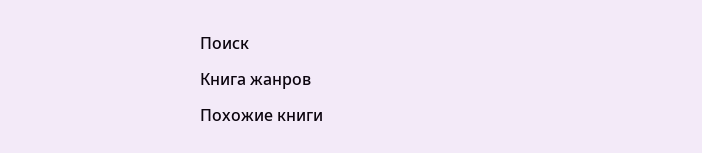Поиск

Книга жанров

Похожие книги